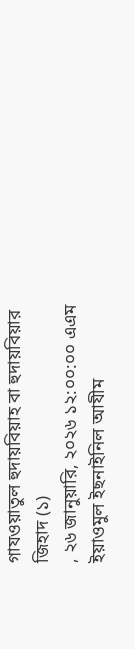গাযওয়াতুল হুদায়বিয়াহ বা হুদায়বিয়ার জিহাদ (১)
, ২৬ জানুয়ারি, ২০২৬ ১২:০০:০০ এএম ইয়াওমুল ইছনাইনিল আযীম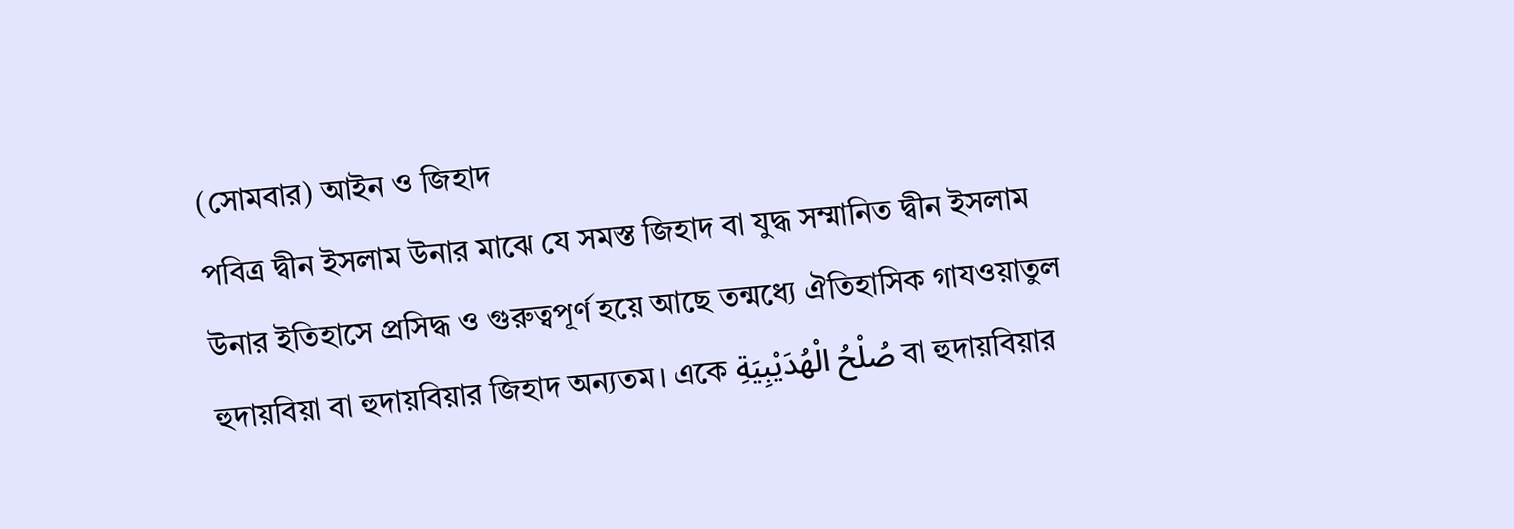(সোমবার) আইন ও জিহাদ
পবিত্র দ্বীন ইসলাম উনার মাঝে যে সমস্ত জিহাদ বা যুদ্ধ সম্মানিত দ্বীন ইসলাম উনার ইতিহাসে প্রসিদ্ধ ও গুরুত্বপূর্ণ হয়ে আছে তন্মধ্যে ঐতিহাসিক গাযওয়াতুল হুদায়বিয়া বা হুদায়বিয়ার জিহাদ অন্যতম। একে صُلْحُ الْهُدَيْبِيَةِ বা হুদায়বিয়ার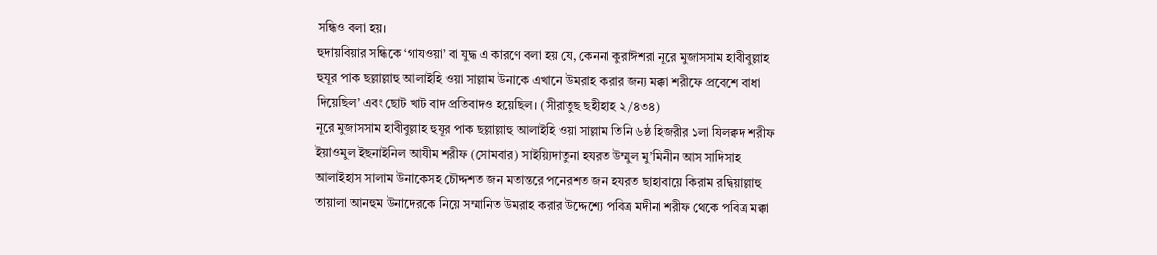সন্ধিও বলা হয়।
হুদায়বিয়ার সন্ধিকে ‘গাযওয়া’ বা যুদ্ধ এ কারণে বলা হয় যে, কেননা কুরাঈশরা নূরে মুজাসসাম হাবীবুল্লাহ হুযূর পাক ছল্লাল্লাহু আলাইহি ওয়া সাল্লাম উনাকে এখানে উমরাহ করার জন্য মক্কা শরীফে প্রবেশে বাধা দিয়েছিল’ এবং ছোট খাট বাদ প্রতিবাদও হয়েছিল। (সীরাতুছ ছহীহাহ ২/৪৩৪)
নূরে মুজাসসাম হাবীবুল্লাহ হুযূর পাক ছল্লাল্লাহু আলাইহি ওয়া সাল্লাম তিনি ৬ষ্ঠ হিজরীর ১লা যিলক্বদ শরীফ ইয়াওমুল ইছনাইনিল আযীম শরীফ (সোমবার) সাইয়্যিদাতুনা হযরত উম্মুল মু’মিনীন আস সাদিসাহ আলাইহাস সালাম উনাকেসহ চৌদ্দশত জন মতান্তরে পনেরশত জন হযরত ছাহাবায়ে কিরাম রদ্বিয়াল্লাহু তায়ালা আনহুম উনাদেরকে নিয়ে সম্মানিত উমরাহ করার উদ্দেশ্যে পবিত্র মদীনা শরীফ থেকে পবিত্র মক্কা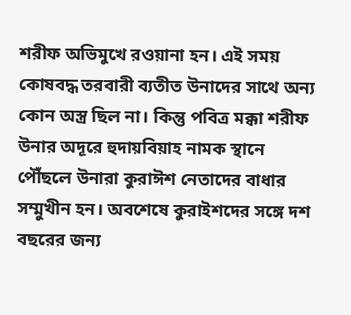শরীফ অভিমুখে রওয়ানা হন। এই সময় কোষবদ্ধ তরবারী ব্যতীত উনাদের সাথে অন্য কোন অস্ত্র ছিল না। কিন্তু পবিত্র মক্কা শরীফ উনার অদূরে হুদায়বিয়াহ নামক স্থানে পৌঁছলে উনারা কুরাঈশ নেতাদের বাধার সম্মুখীন হন। অবশেষে কুরাইশদের সঙ্গে দশ বছরের জন্য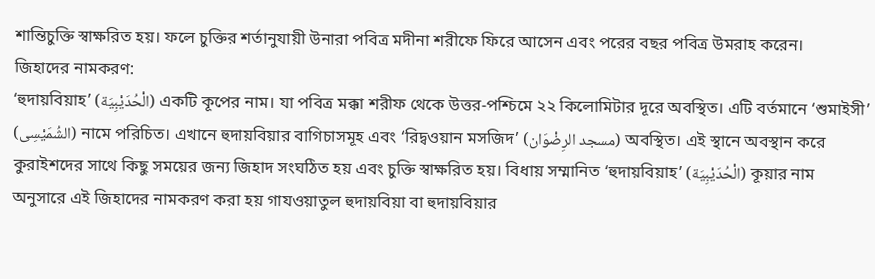শান্তিচুক্তি স্বাক্ষরিত হয়। ফলে চুক্তির শর্তানুযায়ী উনারা পবিত্র মদীনা শরীফে ফিরে আসেন এবং পরের বছর পবিত্র উমরাহ করেন।
জিহাদের নামকরণ:
‘হুদায়বিয়াহ’ (الْحُدَيْبِيَة) একটি কূপের নাম। যা পবিত্র মক্কা শরীফ থেকে উত্তর-পশ্চিমে ২২ কিলোমিটার দূরে অবস্থিত। এটি বর্তমানে ‘শুমাইসী’ (الشُمَيْسِى) নামে পরিচিত। এখানে হুদায়বিয়ার বাগিচাসমূহ এবং ‘রিদ্বওয়ান মসজিদ’ (مسجد الرِضْوَان) অবস্থিত। এই স্থানে অবস্থান করে কুরাইশদের সাথে কিছু সময়ের জন্য জিহাদ সংঘঠিত হয় এবং চুক্তি স্বাক্ষরিত হয়। বিধায় সম্মানিত ‘হুদায়বিয়াহ’ (الْحُدَيْبِيَة) কূয়ার নাম অনুসারে এই জিহাদের নামকরণ করা হয় গাযওয়াতুল হুদায়বিয়া বা হুদায়বিয়ার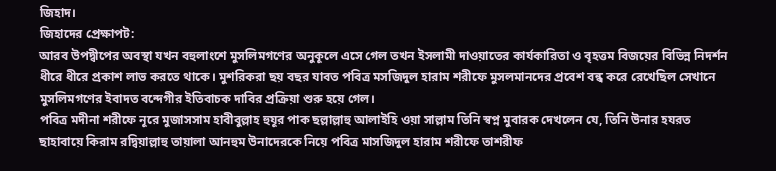জিহাদ।
জিহাদের প্রেক্ষাপট:
আরব উপদ্বীপের অবস্থা যখন বহুলাংশে মুসলিমগণের অনুকূলে এসে গেল তখন ইসলামী দাওয়াতের কার্যকারিতা ও বৃহত্তম বিজয়ের বিভিন্ন নিদর্শন ধীরে ধীরে প্রকাশ লাভ করতে থাকে। মুশরিকরা ছয় বছর যাবত পবিত্র মসজিদুল হারাম শরীফে মুসলমানদের প্রবেশ বন্ধ করে রেখেছিল সেখানে মুসলিমগণের ইবাদত বন্দেগীর ইতিবাচক দাবির প্রক্রিয়া শুরু হয়ে গেল।
পবিত্র মদীনা শরীফে নূরে মুজাসসাম হাবীবুল্লাহ হুযূর পাক ছল্লাল্লাহু আলাইহি ওয়া সাল্লাম তিনি স্বপ্ন মুবারক দেখলেন যে, তিনি উনার হযরত ছাহাবায়ে কিরাম রদ্বিয়াল্লাহু তায়ালা আনহুম উনাদেরকে নিয়ে পবিত্র মাসজিদুল হারাম শরীফে তাশরীফ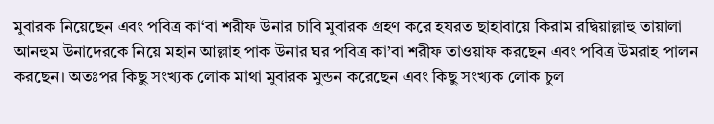মুবারক নিয়েছেন এবং পবিত্র কা‘বা শরীফ উনার চাবি মুবারক গ্রহণ করে হযরত ছাহাবায়ে কিরাম রদ্বিয়াল্লাহু তায়ালা আনহুম উনাদেরকে নিয়ে মহান আল্লাহ পাক উনার ঘর পবিত্র কা’বা শরীফ তাওয়াফ করছেন এবং পবিত্র উমরাহ পালন করছেন। অতঃপর কিছু সংখ্যক লোক মাথা মুবারক মুন্ডন করেছেন এবং কিছু সংখ্যক লোক চুল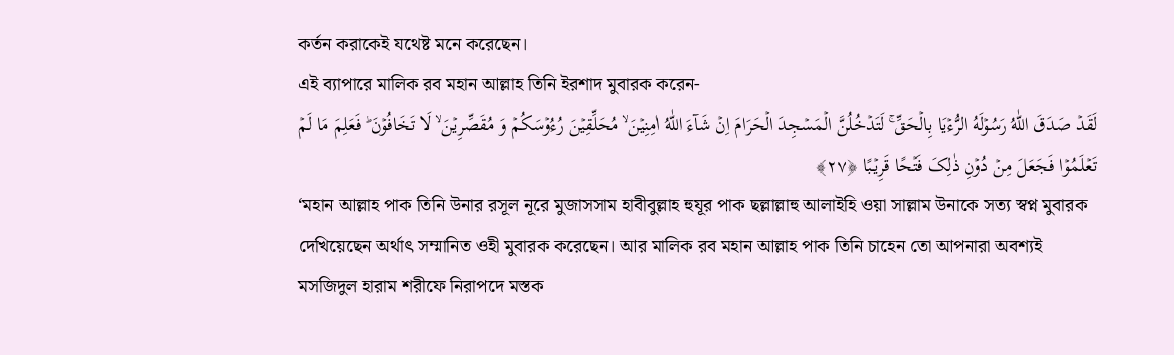কর্তন করাকেই যথেষ্ট মনে করেছেন।
এই ব্যাপারে মালিক রব মহান আল্লাহ তিনি ইরশাদ মুবারক করেন-
لَقَدۡ صَدَقَ اللّٰهُ رَسُوۡلَهُ الرُّءۡیَا بِالۡحَقِّ ۚ لَتَدۡخُلُنَّ الۡمَسۡجِدَ الۡحَرَامَ اِنۡ شَآءَ اللّٰهُ اٰمِنِیۡنَ ۙ مُحَلِّقِیۡنَ رُءُوۡسَکُمۡ وَ مُقَصِّرِیۡنَ ۙ لَا تَخَافُوۡنَ ؕ فَعَلِمَ مَا لَمۡ تَعۡلَمُوۡا فَجَعَلَ مِنۡ دُوۡنِ ذٰلِکَ فَتۡحًا قَرِیۡبًا ﴿۲۷﴾
‘মহান আল্লাহ পাক তিনি উনার রসূল নূরে মুজাসসাম হাবীবুল্লাহ হুযূর পাক ছল্লাল্লাহু আলাইহি ওয়া সাল্লাম উনাকে সত্য স্বপ্ন মুবারক দেখিয়েছেন অর্থাৎ সম্মানিত ওহী মুবারক করেছেন। আর মালিক রব মহান আল্লাহ পাক তিনি চাহেন তো আপনারা অবশ্যই মসজিদুল হারাম শরীফে নিরাপদে মস্তক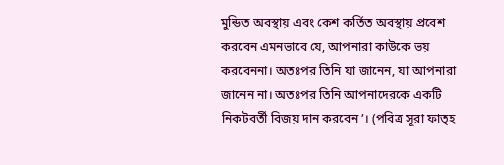মুন্ডিত অবস্থায় এবং কেশ কর্তিত অবস্থায় প্রবেশ করবেন এমনভাবে যে, আপনারা কাউকে ভয় করবেননা। অতঃপর তিনি যা জানেন, যা আপনারা জানেন না। অতঃপর তিনি আপনাদেরকে একটি নিকটবর্তী বিজয় দান করবেন’। (পবিত্র সূরা ফাত্হ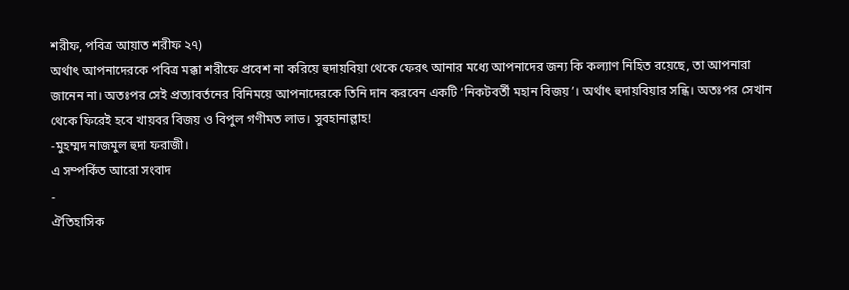শরীফ, পবিত্র আয়াত শরীফ ২৭)
অর্থাৎ আপনাদেরকে পবিত্র মক্কা শরীফে প্রবেশ না করিয়ে হুদায়বিয়া থেকে ফেরৎ আনার মধ্যে আপনাদের জন্য কি কল্যাণ নিহিত রয়েছে, তা আপনারা জানেন না। অতঃপর সেই প্রত্যাবর্তনের বিনিময়ে আপনাদেরকে তিনি দান করবেন একটি ‘নিকটবর্তী মহান বিজয়’। অর্থাৎ হুদায়বিয়ার সন্ধি। অতঃপর সেখান থেকে ফিরেই হবে খায়বর বিজয় ও বিপুল গণীমত লাভ। সুবহানাল্লাহ!
-মুহম্মদ নাজমুল হুদা ফরাজী।
এ সম্পর্কিত আরো সংবাদ
-
ঐতিহাসিক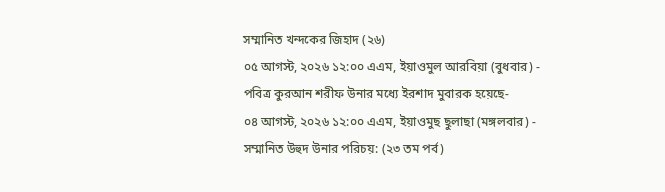সম্মানিত খন্দকের জিহাদ (২৬)
০৫ আগস্ট, ২০২৬ ১২:০০ এএম, ইয়াওমুল আরবিয়া (বুধবার) -
পবিত্র কুরআন শরীফ উনার মধ্যে ইরশাদ মুবারক হয়েছে-
০৪ আগস্ট, ২০২৬ ১২:০০ এএম, ইয়াওমুছ ছুলাছা (মঙ্গলবার) -
সম্মানিত উহুদ উনার পরিচয়: (২৩ তম পর্ব)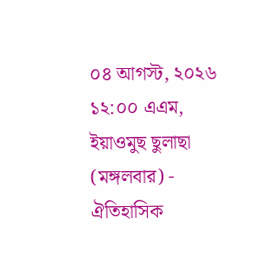০৪ আগস্ট, ২০২৬ ১২:০০ এএম, ইয়াওমুছ ছুলাছা (মঙ্গলবার) -
ঐতিহাসিক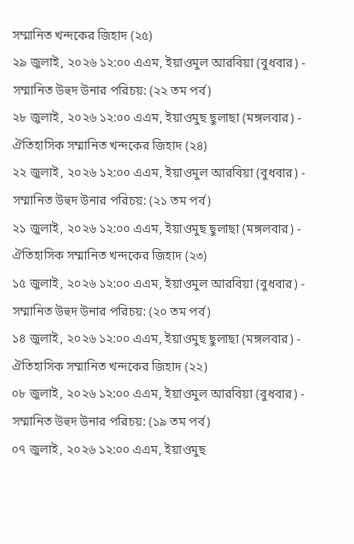সম্মানিত খন্দকের জিহাদ (২৫)
২৯ জুলাই, ২০২৬ ১২:০০ এএম, ইয়াওমুল আরবিয়া (বুধবার) -
সম্মানিত উহুদ উনার পরিচয়: (২২ তম পর্ব)
২৮ জুলাই, ২০২৬ ১২:০০ এএম, ইয়াওমুছ ছুলাছা (মঙ্গলবার) -
ঐতিহাসিক সম্মানিত খন্দকের জিহাদ (২৪)
২২ জুলাই, ২০২৬ ১২:০০ এএম, ইয়াওমুল আরবিয়া (বুধবার) -
সম্মানিত উহুদ উনার পরিচয়: (২১ তম পর্ব)
২১ জুলাই, ২০২৬ ১২:০০ এএম, ইয়াওমুছ ছুলাছা (মঙ্গলবার) -
ঐতিহাসিক সম্মানিত খন্দকের জিহাদ (২৩)
১৫ জুলাই, ২০২৬ ১২:০০ এএম, ইয়াওমুল আরবিয়া (বুধবার) -
সম্মানিত উহুদ উনার পরিচয়: (২০ তম পর্ব)
১৪ জুলাই, ২০২৬ ১২:০০ এএম, ইয়াওমুছ ছুলাছা (মঙ্গলবার) -
ঐতিহাসিক সম্মানিত খন্দকের জিহাদ (২২)
০৮ জুলাই, ২০২৬ ১২:০০ এএম, ইয়াওমুল আরবিয়া (বুধবার) -
সম্মানিত উহুদ উনার পরিচয়: (১৯ তম পর্ব)
০৭ জুলাই, ২০২৬ ১২:০০ এএম, ইয়াওমুছ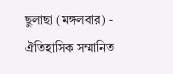ছুলাছা (মঙ্গলবার) -
ঐতিহাসিক সম্মানিত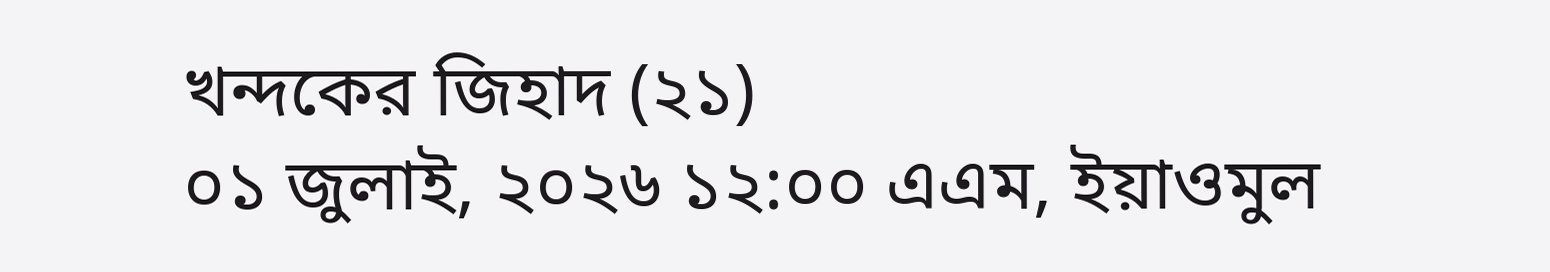খন্দকের জিহাদ (২১)
০১ জুলাই, ২০২৬ ১২:০০ এএম, ইয়াওমুল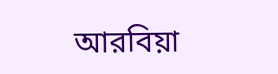আরবিয়া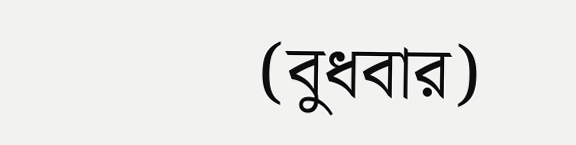(বুধবার)